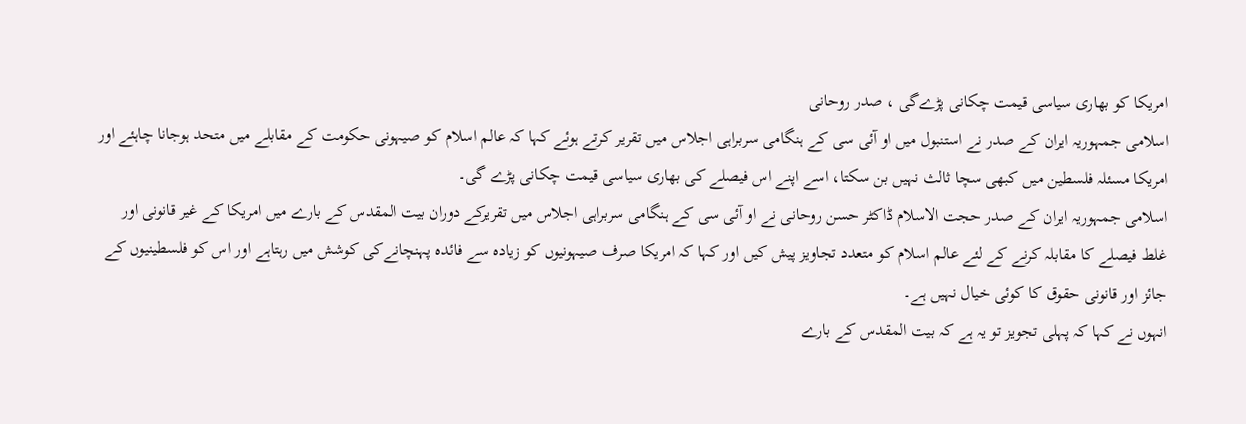امریکا کو بھاری سیاسی قیمت چکانی پڑےگی ، صدر روحانی
اسلامی جمہوریہ ایران کے صدر نے استنبول میں او آئی سی کے ہنگامی سربراہی اجلاس میں تقریر کرتے ہوئے کہا کہ عالم اسلام کو صیہونی حکومت کے مقابلے میں متحد ہوجانا چاہئے اور امریکا مسئلہ فلسطین میں کبھی سچا ثالث نہیں بن سکتا، اسے اپنے اس فیصلے کی بھاری سیاسی قیمت چکانی پڑے گی۔
اسلامی جمہوریہ ایران کے صدر حجت الاسلام ڈاکٹر حسن روحانی نے او آئی سی کے ہنگامی سربراہی اجلاس میں تقریرکے دوران بیت المقدس کے بارے میں امریکا کے غیر قانونی اور غلط فیصلے کا مقابلہ کرنے کے لئے عالم اسلام کو متعدد تجاویز پیش کیں اور کہا کہ امریکا صرف صیہونیوں کو زیادہ سے فائدہ پہنچانےکی کوشش میں رہتاہے اور اس کو فلسطینیوں کے جائز اور قانونی حقوق کا کوئی خیال نہیں ہے۔
انہوں نے کہا کہ پہلی تجویز تو یہ ہے کہ بیت المقدس کے بارے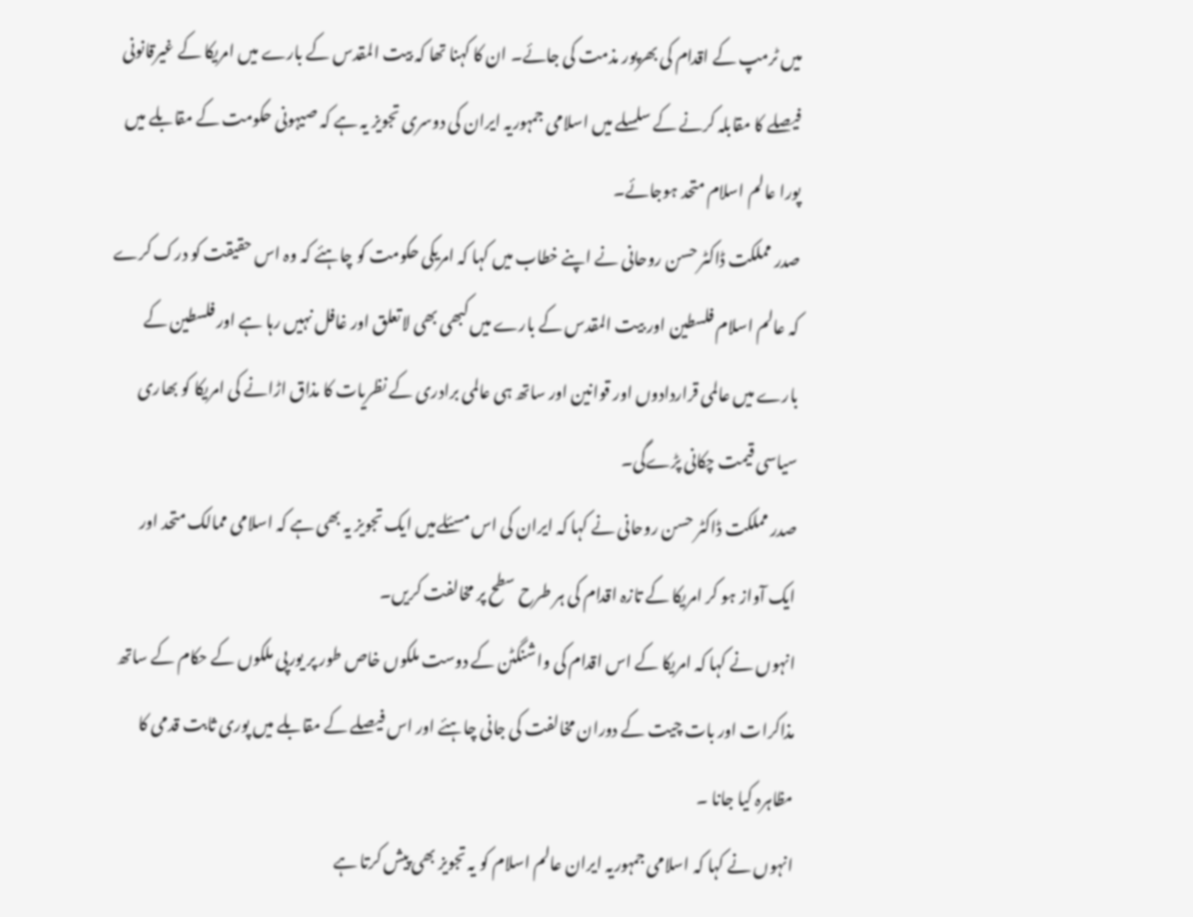میں ٹرمپ کے اقدام کی بھرپور مذمت کی جائے۔ ان کا کہنا تھا کہ بیت المقدس کے بارے میں امریکا کے غیرقانونی فیصلے کا مقابلہ کرنے کے سلسلے میں اسلامی جمہوریہ ایران کی دوسری تجویز یہ ہے کہ صیہونی حکومت کے مقابلے میں پورا عالم اسلام متحد ہوجائے۔
صدر مملکت ڈاکٹر حسن روحانی نے اپنے خطاب میں کہا کہ امریکی حکومت کو چاہئے کہ وہ اس حقیقت کو درک کرے کہ عالم اسلام فلسطین اور بیت المقدس کے بارے میں کبھی بھی لاتعلق اور غافل نہیں رہا ہے اور فلسطین کے بارے میں عالمی قراردادوں اور قوانین اور ساتھ ہی عالمی برادری کے نظریات کا مذاق اڑانے کی امریکا کو بھاری سیاسی قیمت چکانی پڑےگی۔
صدر مملکت ڈاکٹر حسن روحانی نے کہا کہ ایران کی اس مسئلےمیں ایک تجویز یہ بھی ہے کہ اسلامی ممالک متحد اور ایک آواز ہو کر امریکا کے تازہ اقدام کی ہر طرح سطح پر مخالفت کریں۔
انہوں نے کہا کہ امریکا کے اس اقدام کی واشنگٹن کے دوست ملکوں خاص طور پر یورپی ملکوں کے حکام کے ساتھ مذاکرات اور بات چیت کے دوران مخالفت کی جانی چاہئے اور اس فیصلے کے مقابلے میں پوری ثابت قدمی کا مظاہرہ کیا جانا ۔
انہوں نے کہا کہ اسلامی جمہوریہ ایران عالم اسلام کو یہ تجویز بھی پیش کرتا ہے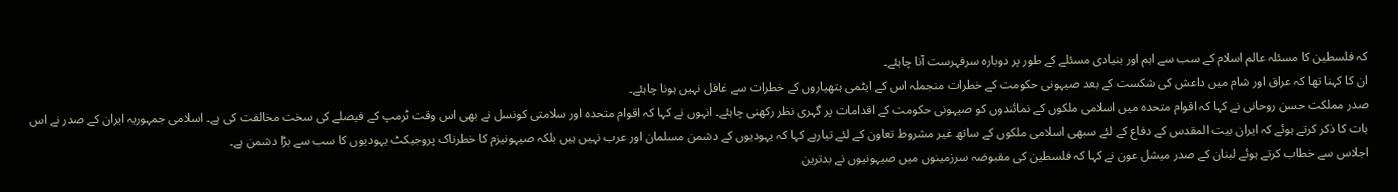کہ فلسطین کا مسئلہ عالم اسلام کے سب سے اہم اور بنیادی مسئلے کے طور پر دوبارہ سرفہرست آنا چاہئے۔
ان کا کہنا تھا کہ عراق اور شام میں داعش کی شکست کے بعد صیہونی حکومت کے خطرات منجملہ اس کے ایٹمی ہتھیاروں کے خطرات سے غافل نہیں ہونا چاہئے۔
صدر مملکت حسن روحانی نے کہا کہ اقوام متحدہ میں اسلامی ملکوں کے نمائندوں کو صیہونی حکومت کے اقدامات پر گہری نظر رکھنی چاہئے۔ انہوں نے کہا کہ اقوام متحدہ اور سلامتی کونسل نے بھی اس وقت ٹرمپ کے فیصلے کی سخت مخالفت کی ہے۔ اسلامی جمہوریہ ایران کے صدر نے اس بات کا ذکر کرتے ہوئے کہ ایران بیت المقدس کے دفاع کے لئے سبھی اسلامی ملکوں کے ساتھ غیر مشروط تعاون کے لئے تیارہے کہا کہ یہودیوں کے دشمن مسلمان اور عرب نہیں ہیں بلکہ صیہونیزم کا خطرناک پروجیکٹ یہودیوں کا سب سے بڑا دشمن ہے۔
اجلاس سے خطاب کرتے ہوئے لبنان کے صدر میشل عون نے کہا کہ فلسطین کی مقبوضہ سرزمینوں میں صیہونیوں نے بدترین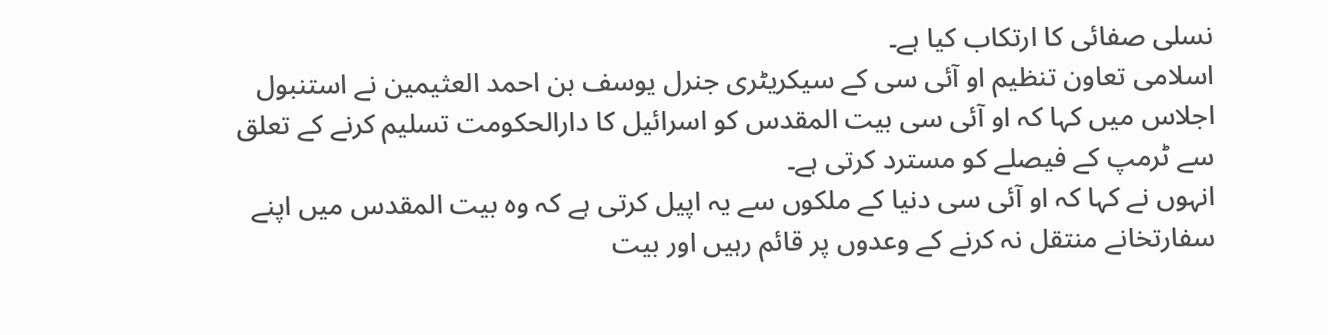نسلی صفائی کا ارتکاب کیا ہے۔
اسلامی تعاون تنظیم او آئی سی کے سیکریٹری جنرل یوسف بن احمد العثیمین نے استنبول اجلاس میں کہا کہ او آئی سی بیت المقدس کو اسرائیل کا دارالحکومت تسلیم کرنے کے تعلق سے ٹرمپ کے فیصلے کو مسترد کرتی ہے۔
انہوں نے کہا کہ او آئی سی دنیا کے ملکوں سے یہ اپیل کرتی ہے کہ وہ بیت المقدس میں اپنے سفارتخانے منتقل نہ کرنے کے وعدوں پر قائم رہیں اور بیت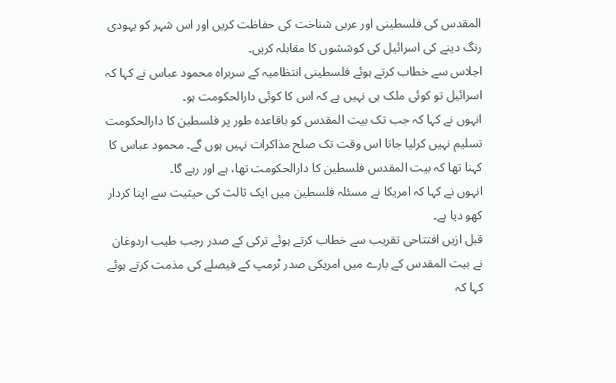المقدس کی فلسطینی اور عربی شناخت کی حفاظت کریں اور اس شہر کو یہودی رنگ دینے کی اسرائیل کی کوششوں کا مقابلہ کریں۔
اجلاس سے خطاب کرتے ہوئے فلسطینی انتظامیہ کے سربراہ محمود عباس نے کہا کہ اسرائیل تو کوئی ملک ہی نہیں ہے کہ اس کا کوئی دارالحکومت ہو۔
انہوں نے کہا کہ جب تک بیت المقدس کو باقاعدہ طور پر فلسطین کا دارالحکومت تسلیم نہیں کرلیا جاتا اس وقت تک صلح مذاکرات نہیں ہوں گے۔ محمود عباس کا کہنا تھا کہ بیت المقدس فلسطین کا دارالحکومت تھا، ہے اور رہے گا۔
انہوں نے کہا کہ امریکا نے مسئلہ فلسطین میں ایک ثالث کی حیثیت سے اپنا کردار کھو دیا ہے۔
قبل ازیں افتتاحی تقریب سے خطاب کرتے ہوئے ترکی کے صدر رجب طیب اردوغان نے بیت المقدس کے بارے میں امریکی صدر ٹرمپ کے فیصلے کی مذمت کرتے ہوئے کہا کہ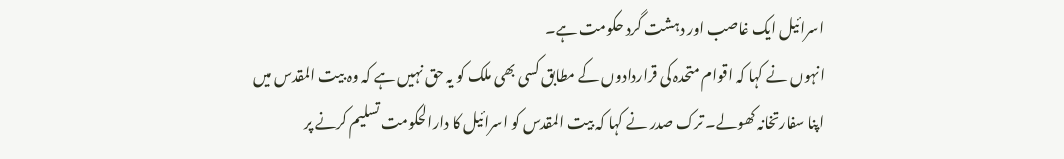اسرائیل ایک غاصب اور دہشت گرد حکومت ہے۔
انہوں نے کہا کہ اقوام متحدہ کی قراردادوں کے مطابق کسی بھی ملک کو یہ حق نہیں ہے کہ وہ بیت المقدس میں اپنا سفارتخانہ کھولے۔ ترک صدر نے کہا کہ بیت المقدس کو اسرائیل کا دارالحکومت تسلیم کرنے پر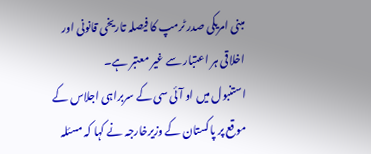مبنی امریکی صدر ٹرمپ کا فیصلہ تاریخی قانونی اور اخلاقی ہر اعتبار سے غیر معتبر ہے۔
استنبول میں او آئی سی کے سربراہی اجلاس کے موقع پر پاکستان کے وزیرخارجہ نے کہا کہ مسئلہ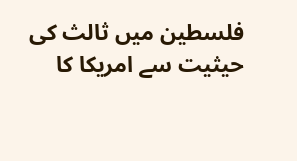فلسطین میں ثالث کی حیثیت سے امریکا کا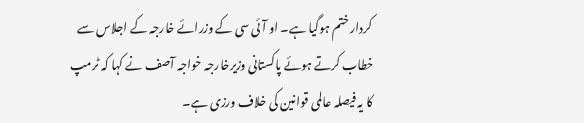کردار ختم ہوگیا ہے۔ او آئی سی کے وزرائے خارجہ کے اجلاس سے خطاب کرتے ہوئے پاکستانی وزیرخارجہ خواجہ آصف نے کہا کہ ٹرمپ کا یہ فیصلہ عالمی قوانین کی خلاف ورزی ہے۔